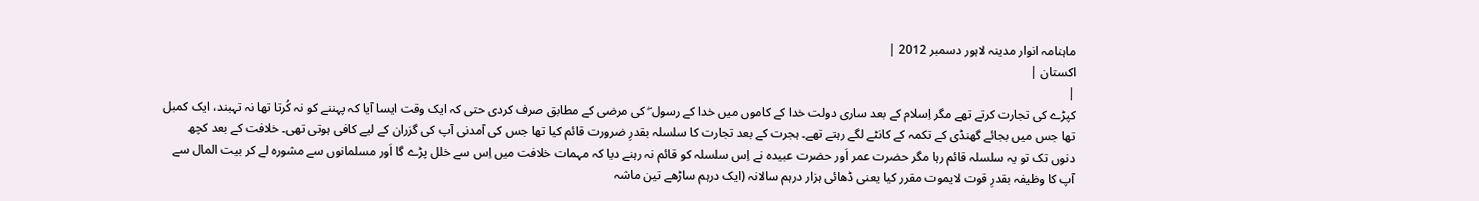ماہنامہ انوار مدینہ لاہور دسمبر 2012 |
اكستان |
|
کپڑے کی تجارت کرتے تھے مگر اِسلام کے بعد ساری دولت خدا کے کاموں میں خدا کے رسول ۖ کی مرضی کے مطابق صرف کردی حتی کہ ایک وقت ایسا آیا کہ پہننے کو نہ کُرتا تھا نہ تہبند، ایک کمبل تھا جس میں بجائے گھنڈی کے تکمہ کے کانٹے لگے رہتے تھے۔ ہجرت کے بعد تجارت کا سلسلہ بقدرِ ضرورت قائم کیا تھا جس کی آمدنی آپ کی گزران کے لیے کافی ہوتی تھی۔ خلافت کے بعد کچھ دنوں تک تو یہ سلسلہ قائم رہا مگر حضرت عمر اَور حضرت عبیدہ نے اِس سلسلہ کو قائم نہ رہنے دیا کہ مہمات خلافت میں اِس سے خلل پڑے گا اَور مسلمانوں سے مشورہ لے کر بیت المال سے آپ کا وظیفہ بقدرِ قوت لایموت مقرر کیا یعنی ڈھائی ہزار درہم سالانہ (ایک درہم ساڑھے تین ماشہ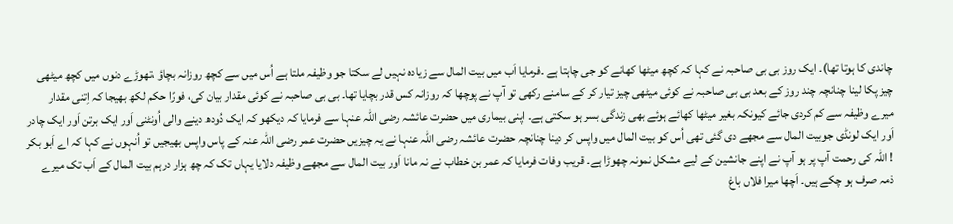چاندی کا ہوتا تھا)۔ ایک روز بی بی صاحبہ نے کہا کہ کچھ میٹھا کھانے کو جی چاہتا ہے ۔فرمایا اَب میں بیت المال سے زیادہ نہیں لے سکتا جو وظیفہ ملتا ہے اُس میں سے کچھ روزانہ بچاؤ ،تھوڑے دنوں میں کچھ میٹھی چیز پکا لینا چنانچہ چند روز کے بعد بی بی صاحبہ نے کوئی میٹھی چیز تیار کر کے سامنے رکھی تو آپ نے پوچھا کہ روزانہ کس قدر بچایا تھا۔ بی بی صاحبہ نے کوئی مقدار بیان کی، فورًا حکم لکھ بھیجا کہ اِتنی مقدار میرے وظیفہ سے کم کردی جائے کیونکہ بغیر میٹھا کھائے ہوئے بھی زندگی بسر ہو سکتی ہے۔ اپنی بیماری میں حضرت عائشہ رضی اللہ عنہا سے فرمایا کہ دیکھو کہ ایک دُودھ دینے والی اُونٹنی اَور ایک برتن اَور ایک چادر اَور ایک لونڈی جوبیت المال سے مجھے دی گئی تھی اُس کو بیت المال میں واپس کر دینا چنانچہ حضرت عائشہ رضی اللہ عنہا نے یہ چیزیں حضرت عمر رضی اللہ عنہ کے پاس واپس بھیجیں تو اُنہوں نے کہا کہ اے اَبو بکر ! اللہ کی رحمت آپ پر ہو آپ نے اپنے جانشین کے لیے مشکل نمونہ چھوڑا ہے۔ قریب وفات فرمایا کہ عمر بن خطاب نے نہ مانا اَور بیت المال سے مجھے وظیفہ دلایا یہاں تک کہ چھ ہزار درہم بیت المال کے اَب تک میرے ذمہ صرف ہو چکے ہیں۔ اَچھا میرا فلاں باغ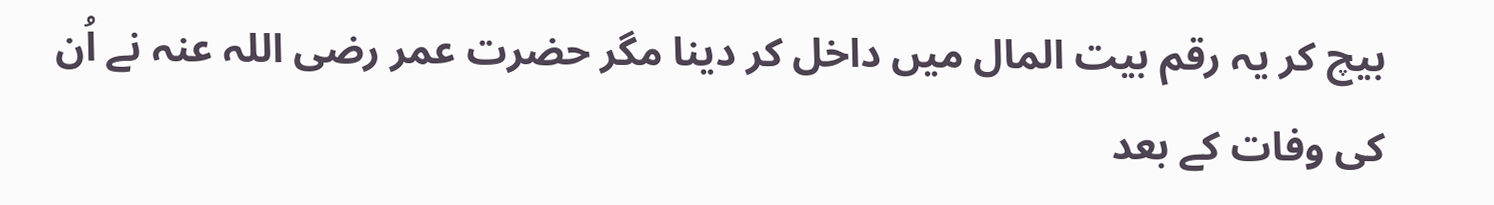بیچ کر یہ رقم بیت المال میں داخل کر دینا مگر حضرت عمر رضی اللہ عنہ نے اُن کی وفات کے بعد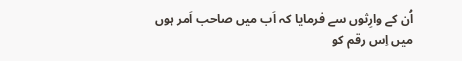اُن کے وارِثوں سے فرمایا کہ اَب میں صاحب اَمر ہوں میں اِس رقم کو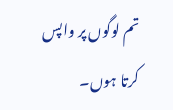تم لوگوں پر واپس کرتا ہوں۔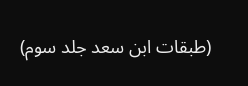(طبقات ابن سعد جلد سوم)